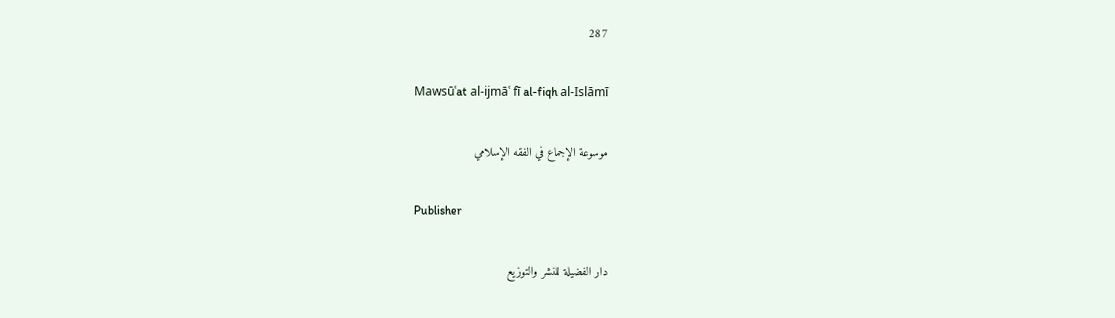287

Mawsūʿat al-ijmāʿ fī al-fiqh al-Islāmī

موسوعة الإجماع في الفقه الإسلامي

Publisher

دار الفضيلة للنشر والتوزيع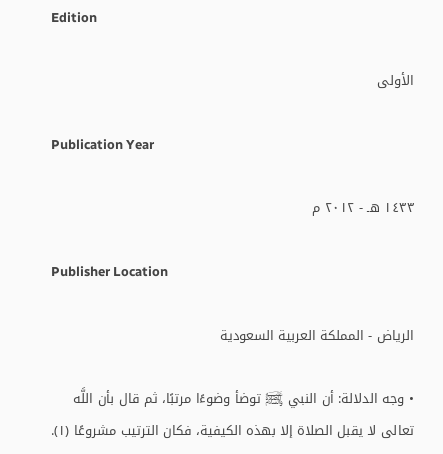Edition

الأولى

Publication Year

١٤٣٣ هـ - ٢٠١٢ م

Publisher Location

الرياض - المملكة العربية السعودية

• وجه الدلالة: أن النبي ﵊ توضأ وضوءًا مرتبًا، ثم قال بأن اللَّه تعالى لا يقبل الصلاة إلا بهذه الكيفية، فكان الترتيب مشروعًا (١).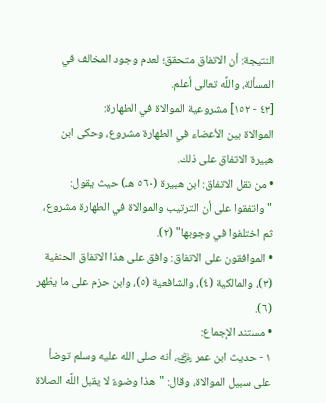النتيجة: أن الاتفاق متحقق؛ لعدم وجود المخالف في المسألة، واللَّه تعالى أعلم.
[٤٣ - ١٥٢] مشروعية الموالاة في الطهارة:
الموالاة بين الأعضاء في الطهارة مشروع، وحكى ابن هبيرة الاتفاق على ذلك.
• من نقل الاتفاق: ابن هبيرة (٥٦٠ هـ) حيث يقول: "واتفقوا على أن الترتيب والموالاة في الطهارة مشروع، ثم اختلفوا في وجوبها" (٢).
• الموافقون على الاتفاق: وافق على هذا الاتفاق الحنفية (٣)، والمالكية (٤)، والشافعية (٥)، وابن حزم على ما يظهر (٦).
• مستند الإجماع:
١ - حديث ابن عمر ﵁، أنه صلى الله عليه وسلم توضأ على سبيل الموالاة، وقال: "هذا وضوءٌ لا يقبل اللَّه الصلاة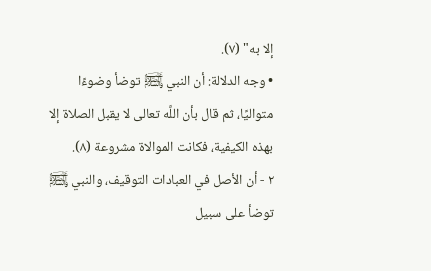إلا به" (٧).
• وجه الدلالة: أن النبي ﵊ توضأ وضوءًا متواليًا، ثم قال بأن اللَّه تعالى لا يقبل الصلاة إلا بهذه الكيفية، فكانت الموالاة مشروعة (٨).
٢ - أن الأصل في العبادات التوقيف، والنبي ﵊ توضأ على سبيل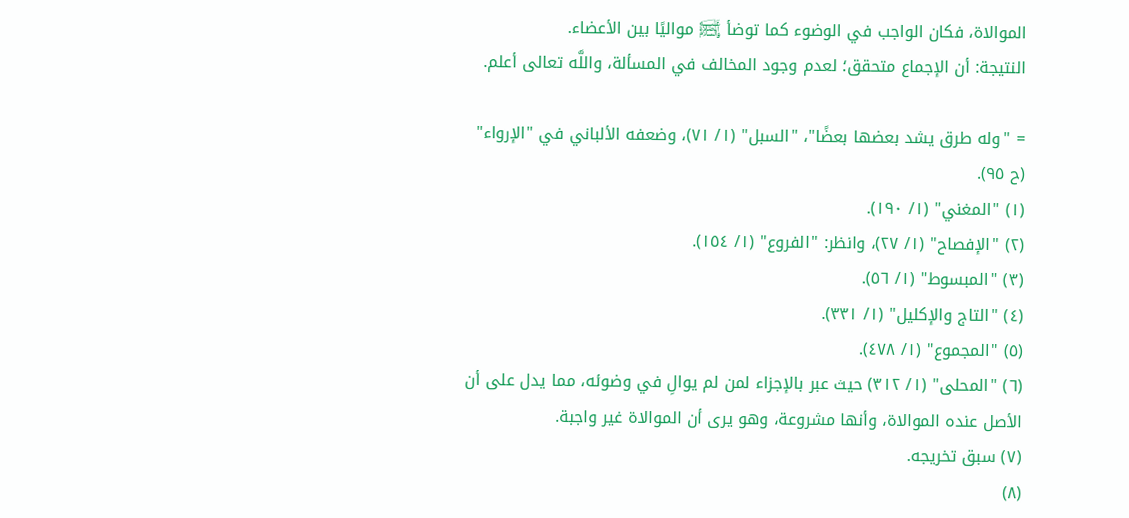الموالاة، فكان الواجب في الوضوء كما توضأ ﵊ مواليًا بين الأعضاء.
النتيجة: أن الإجماع متحقق؛ لعدم وجود المخالف في المسألة، واللَّه تعالى أعلم.

= "وله طرق يشد بعضها بعضًا"، "السبل" (١/ ٧١)، وضعفه الألباني في "الإرواء" (ح ٩٥).
(١) "المغني" (١/ ١٩٠).
(٢) "الإفصاح" (١/ ٢٧)، وانظر: "الفروع" (١/ ١٥٤).
(٣) "المبسوط" (١/ ٥٦).
(٤) "التاج والإكليل" (١/ ٣٣١).
(٥) "المجموع" (١/ ٤٧٨).
(٦) "المحلى" (١/ ٣١٢) حيث عبر بالإجزاء لمن لم يوالِ في وضوئه، مما يدل على أن الأصل عنده الموالاة، وأنها مشروعة، وهو يرى أن الموالاة غير واجبة.
(٧) سبق تخريجه.
(٨)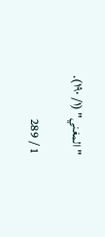"المغني" (١/ ١٩٠).

1 / 289